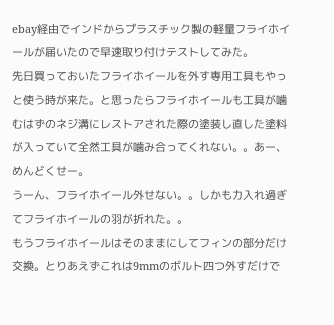ebay経由でインドからプラスチック製の軽量フライホイールが届いたので早速取り付けテストしてみた。
先日買っておいたフライホイールを外す専用工具もやっと使う時が来た。と思ったらフライホイールも工具が噛むはずのネジ溝にレストアされた際の塗装し直した塗料が入っていて全然工具が噛み合ってくれない。。あー、めんどくせー。
うーん、フライホイール外せない。。しかも力入れ過ぎてフライホイールの羽が折れた。。
もうフライホイールはそのままにしてフィンの部分だけ交換。とりあえずこれは9mmのボルト四つ外すだけで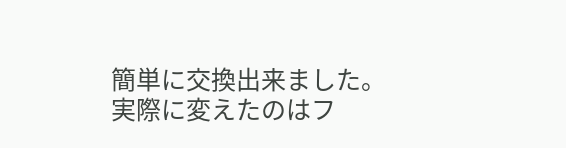簡単に交換出来ました。
実際に変えたのはフ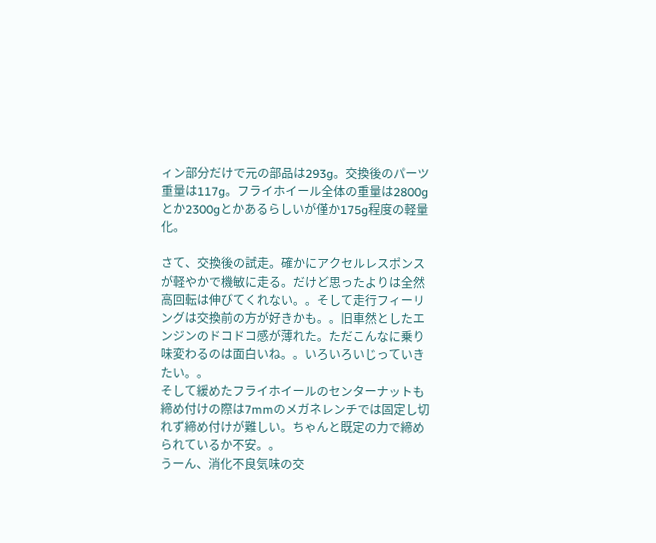ィン部分だけで元の部品は293g。交換後のパーツ重量は117g。フライホイール全体の重量は2800gとか2300gとかあるらしいが僅か175g程度の軽量化。

さて、交換後の試走。確かにアクセルレスポンスが軽やかで機敏に走る。だけど思ったよりは全然高回転は伸びてくれない。。そして走行フィーリングは交換前の方が好きかも。。旧車然としたエンジンのドコドコ感が薄れた。ただこんなに乗り味変わるのは面白いね。。いろいろいじっていきたい。。
そして緩めたフライホイールのセンターナットも締め付けの際は7mmのメガネレンチでは固定し切れず締め付けが難しい。ちゃんと既定の力で締められているか不安。。
うーん、消化不良気味の交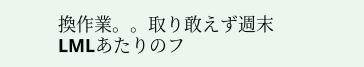換作業。。取り敢えず週末LMLあたりのフ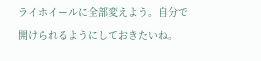ライホイールに全部変えよう。自分で開けられるようにしておきたいね。